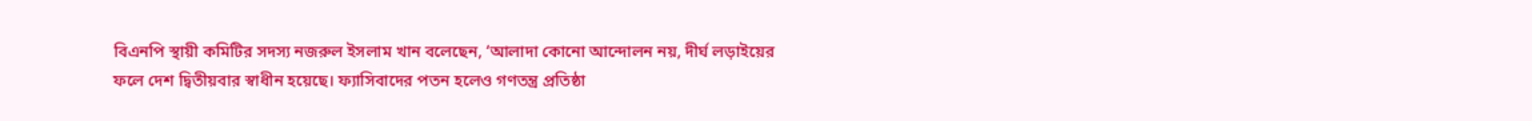বিএনপি স্থায়ী কমিটির সদস্য নজরুল ইসলাম খান বলেছেন, ‘আলাদা কোনো আন্দোলন নয়, দীর্ঘ লড়াইয়ের ফলে দেশ দ্বিতীয়বার স্বাধীন হয়েছে। ফ্যাসিবাদের পতন হলেও গণতন্ত্র প্রতিষ্ঠা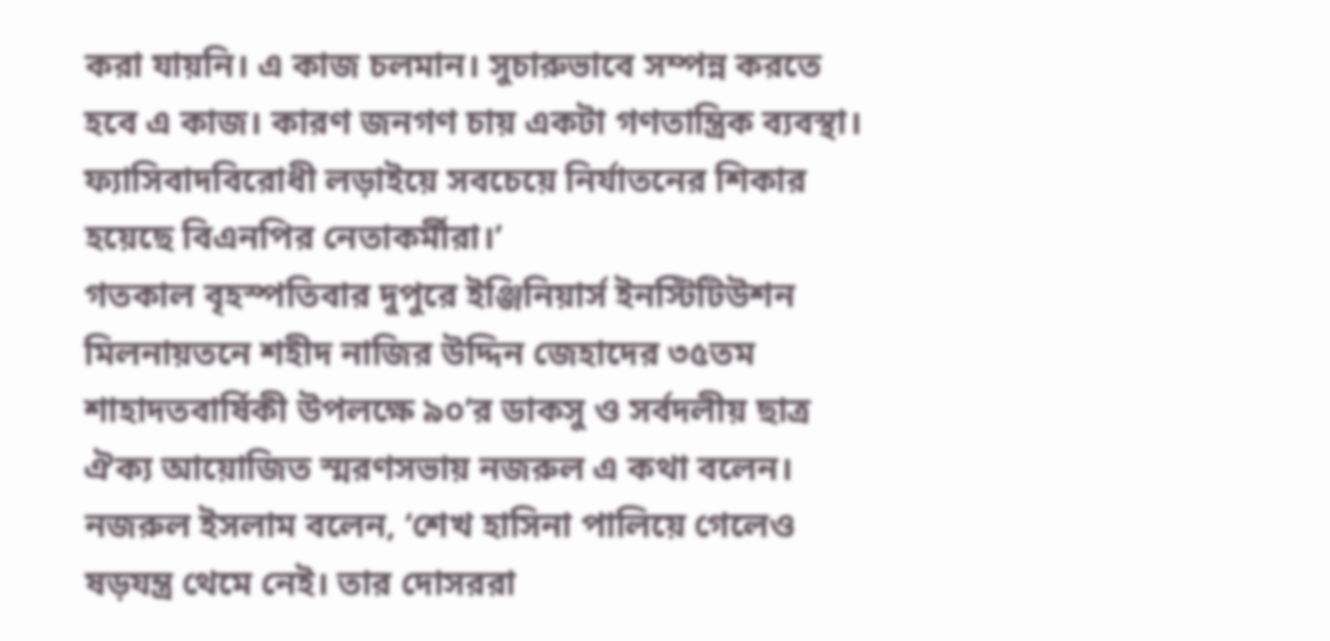করা যায়নি। এ কাজ চলমান। সুচারুভাবে সম্পন্ন করতে হবে এ কাজ। কারণ জনগণ চায় একটা গণতান্ত্রিক ব্যবস্থা। ফ্যাসিবাদবিরোধী লড়াইয়ে সবচেয়ে নির্যাতনের শিকার হয়েছে বিএনপির নেতাকর্মীরা।’
গতকাল বৃহস্পতিবার দুপুরে ইঞ্জিনিয়ার্স ইনস্টিটিউশন মিলনায়তনে শহীদ নাজির উদ্দিন জেহাদের ৩৫তম শাহাদতবার্ষিকী উপলক্ষে ৯০’র ডাকসু ও সর্বদলীয় ছাত্র ঐক্য আয়োজিত স্মরণসভায় নজরুল এ কথা বলেন।
নজরুল ইসলাম বলেন, ‘শেখ হাসিনা পালিয়ে গেলেও ষড়যন্ত্র থেমে নেই। তার দোসররা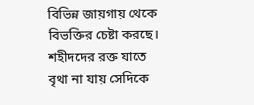বিভিন্ন জায়গায় থেকে বিভক্তির চেষ্টা করছে। শহীদদের রক্ত যাতে বৃথা না যায় সেদিকে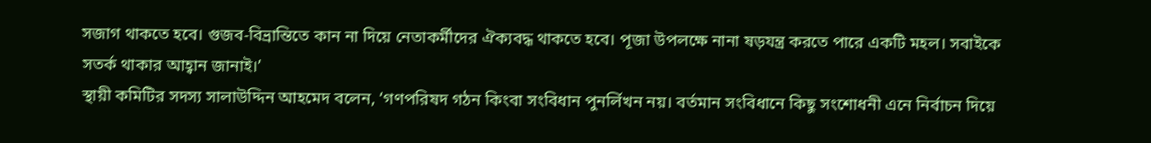সজাগ থাকতে হবে। গুজব-বিভ্রান্তিতে কান না দিয়ে নেতাকর্মীদের ঐক্যবদ্ধ থাকতে হবে। পূজা উপলক্ষে নানা ষড়যন্ত্র করতে পারে একটি মহল। সবাইকে সতর্ক থাকার আহ্বান জানাই।’
স্থায়ী কমিটির সদস্য সালাউদ্দিন আহমেদ বলেন, ‘গণপরিষদ গঠন কিংবা সংবিধান পুনর্লিখন নয়। বর্তমান সংবিধানে কিছু সংশোধনী এনে নির্বাচন দিয়ে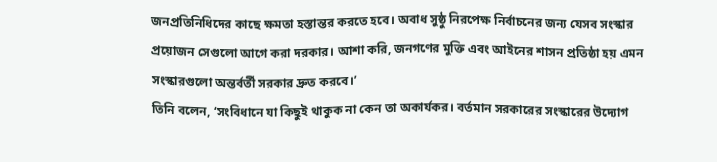জনপ্রতিনিধিদের কাছে ক্ষমতা হস্তান্তর করতে হবে। অবাধ সুষ্ঠু নিরপেক্ষ নির্বাচনের জন্য যেসব সংস্কার প্রয়োজন সেগুলো আগে করা দরকার। আশা করি, জনগণের মুক্তি এবং আইনের শাসন প্রতিষ্ঠা হয় এমন সংস্কারগুলো অন্তর্বর্তী সরকার দ্রুত করবে।’
তিনি বলেন, ‘সংবিধানে যা কিছুই থাকুক না কেন তা অকার্যকর। বর্তমান সরকারের সংস্কারের উদ্যোগ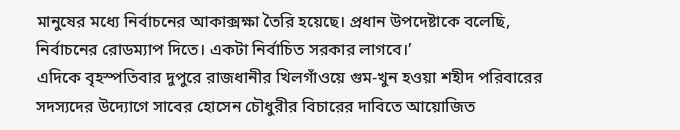মানুষের মধ্যে নির্বাচনের আকাক্সক্ষা তৈরি হয়েছে। প্রধান উপদেষ্টাকে বলেছি, নির্বাচনের রোডম্যাপ দিতে। একটা নির্বাচিত সরকার লাগবে।’
এদিকে বৃহস্পতিবার দুপুরে রাজধানীর খিলগাঁওয়ে গুম-খুন হওয়া শহীদ পরিবারের সদস্যদের উদ্যোগে সাবের হোসেন চৌধুরীর বিচারের দাবিতে আয়োজিত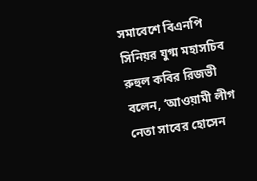সমাবেশে বিএনপি সিনিয়র যুগ্ম মহাসচিব রুহুল কবির রিজভী বলেন, ‘আওয়ামী লীগ নেতা সাবের হোসেন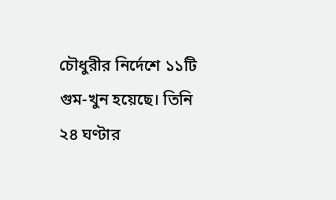চৌধুরীর নির্দেশে ১১টি গুম-খুন হয়েছে। তিনি ২৪ ঘণ্টার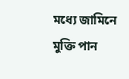মধ্যে জামিনে মুক্তি পান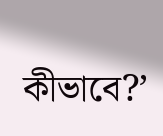কীভাবে?’